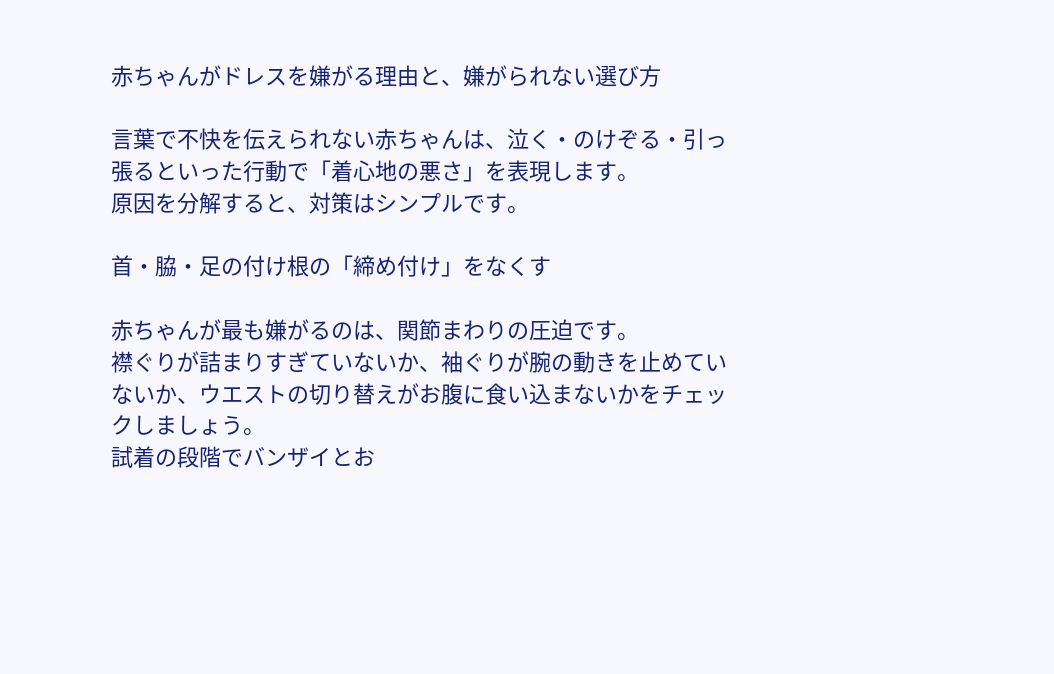赤ちゃんがドレスを嫌がる理由と、嫌がられない選び方

言葉で不快を伝えられない赤ちゃんは、泣く・のけぞる・引っ張るといった行動で「着心地の悪さ」を表現します。
原因を分解すると、対策はシンプルです。

首・脇・足の付け根の「締め付け」をなくす

赤ちゃんが最も嫌がるのは、関節まわりの圧迫です。
襟ぐりが詰まりすぎていないか、袖ぐりが腕の動きを止めていないか、ウエストの切り替えがお腹に食い込まないかをチェックしましょう。
試着の段階でバンザイとお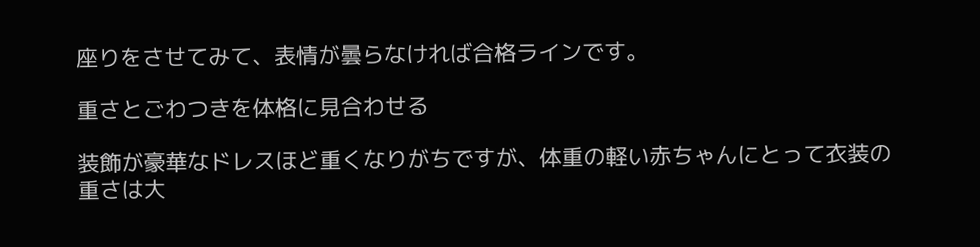座りをさせてみて、表情が曇らなければ合格ラインです。

重さとごわつきを体格に見合わせる

装飾が豪華なドレスほど重くなりがちですが、体重の軽い赤ちゃんにとって衣装の重さは大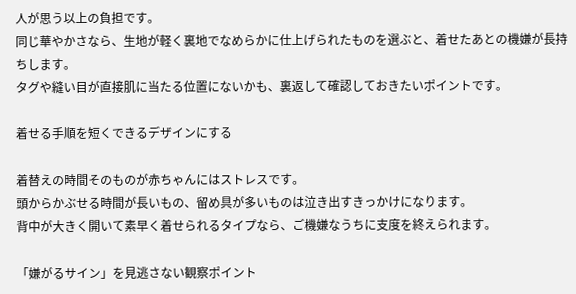人が思う以上の負担です。
同じ華やかさなら、生地が軽く裏地でなめらかに仕上げられたものを選ぶと、着せたあとの機嫌が長持ちします。
タグや縫い目が直接肌に当たる位置にないかも、裏返して確認しておきたいポイントです。

着せる手順を短くできるデザインにする

着替えの時間そのものが赤ちゃんにはストレスです。
頭からかぶせる時間が長いもの、留め具が多いものは泣き出すきっかけになります。
背中が大きく開いて素早く着せられるタイプなら、ご機嫌なうちに支度を終えられます。

「嫌がるサイン」を見逃さない観察ポイント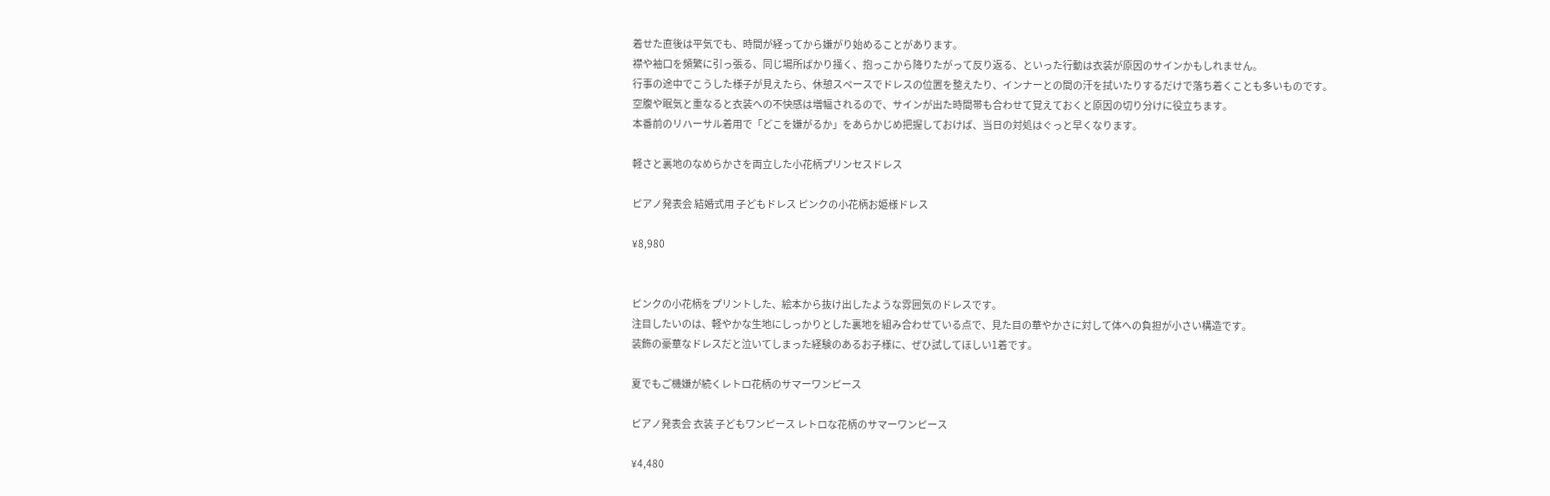着せた直後は平気でも、時間が経ってから嫌がり始めることがあります。
襟や袖口を頻繁に引っ張る、同じ場所ばかり掻く、抱っこから降りたがって反り返る、といった行動は衣装が原因のサインかもしれません。
行事の途中でこうした様子が見えたら、休憩スペースでドレスの位置を整えたり、インナーとの間の汗を拭いたりするだけで落ち着くことも多いものです。
空腹や眠気と重なると衣装への不快感は増幅されるので、サインが出た時間帯も合わせて覚えておくと原因の切り分けに役立ちます。
本番前のリハーサル着用で「どこを嫌がるか」をあらかじめ把握しておけば、当日の対処はぐっと早くなります。

軽さと裏地のなめらかさを両立した小花柄プリンセスドレス

ピアノ発表会 結婚式用 子どもドレス ピンクの小花柄お姫様ドレス

¥8,980


ピンクの小花柄をプリントした、絵本から抜け出したような雰囲気のドレスです。
注目したいのは、軽やかな生地にしっかりとした裏地を組み合わせている点で、見た目の華やかさに対して体への負担が小さい構造です。
装飾の豪華なドレスだと泣いてしまった経験のあるお子様に、ぜひ試してほしい1着です。

夏でもご機嫌が続くレトロ花柄のサマーワンピース

ピアノ発表会 衣装 子どもワンピース レトロな花柄のサマーワンピース

¥4,480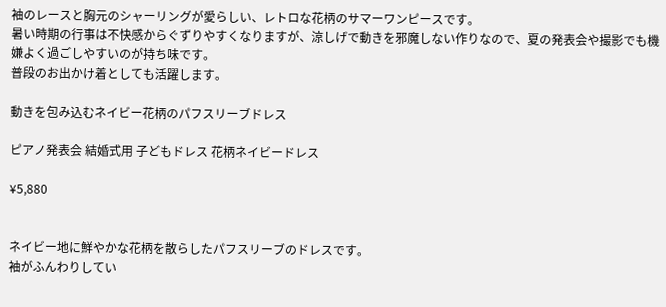袖のレースと胸元のシャーリングが愛らしい、レトロな花柄のサマーワンピースです。
暑い時期の行事は不快感からぐずりやすくなりますが、涼しげで動きを邪魔しない作りなので、夏の発表会や撮影でも機嫌よく過ごしやすいのが持ち味です。
普段のお出かけ着としても活躍します。

動きを包み込むネイビー花柄のパフスリーブドレス

ピアノ発表会 結婚式用 子どもドレス 花柄ネイビードレス

¥5,880


ネイビー地に鮮やかな花柄を散らしたパフスリーブのドレスです。
袖がふんわりしてい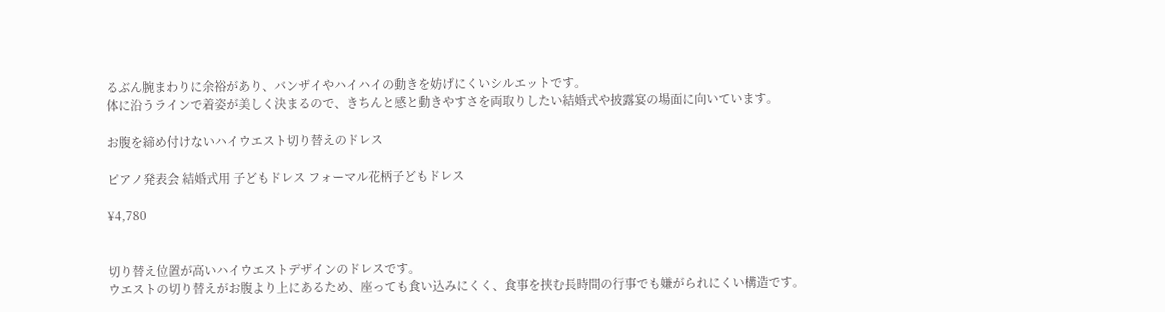るぶん腕まわりに余裕があり、バンザイやハイハイの動きを妨げにくいシルエットです。
体に沿うラインで着姿が美しく決まるので、きちんと感と動きやすさを両取りしたい結婚式や披露宴の場面に向いています。

お腹を締め付けないハイウエスト切り替えのドレス

ピアノ発表会 結婚式用 子どもドレス フォーマル花柄子どもドレス

¥4,780


切り替え位置が高いハイウエストデザインのドレスです。
ウエストの切り替えがお腹より上にあるため、座っても食い込みにくく、食事を挟む長時間の行事でも嫌がられにくい構造です。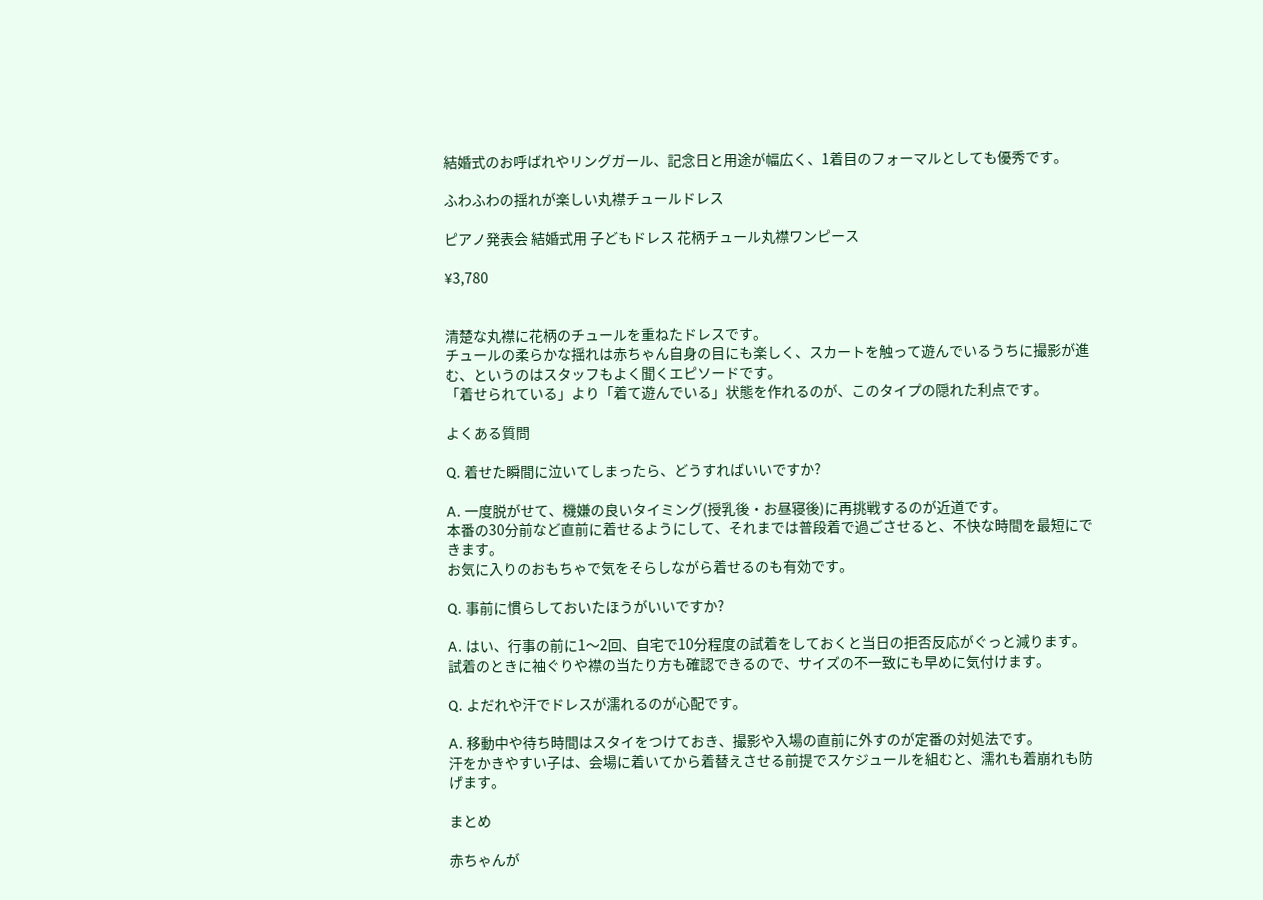結婚式のお呼ばれやリングガール、記念日と用途が幅広く、1着目のフォーマルとしても優秀です。

ふわふわの揺れが楽しい丸襟チュールドレス

ピアノ発表会 結婚式用 子どもドレス 花柄チュール丸襟ワンピース

¥3,780


清楚な丸襟に花柄のチュールを重ねたドレスです。
チュールの柔らかな揺れは赤ちゃん自身の目にも楽しく、スカートを触って遊んでいるうちに撮影が進む、というのはスタッフもよく聞くエピソードです。
「着せられている」より「着て遊んでいる」状態を作れるのが、このタイプの隠れた利点です。

よくある質問

Q. 着せた瞬間に泣いてしまったら、どうすればいいですか?

A. 一度脱がせて、機嫌の良いタイミング(授乳後・お昼寝後)に再挑戦するのが近道です。
本番の30分前など直前に着せるようにして、それまでは普段着で過ごさせると、不快な時間を最短にできます。
お気に入りのおもちゃで気をそらしながら着せるのも有効です。

Q. 事前に慣らしておいたほうがいいですか?

A. はい、行事の前に1〜2回、自宅で10分程度の試着をしておくと当日の拒否反応がぐっと減ります。
試着のときに袖ぐりや襟の当たり方も確認できるので、サイズの不一致にも早めに気付けます。

Q. よだれや汗でドレスが濡れるのが心配です。

A. 移動中や待ち時間はスタイをつけておき、撮影や入場の直前に外すのが定番の対処法です。
汗をかきやすい子は、会場に着いてから着替えさせる前提でスケジュールを組むと、濡れも着崩れも防げます。

まとめ

赤ちゃんが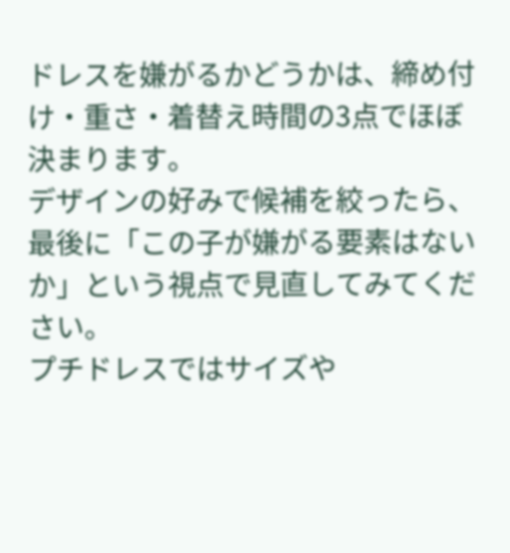ドレスを嫌がるかどうかは、締め付け・重さ・着替え時間の3点でほぼ決まります。
デザインの好みで候補を絞ったら、最後に「この子が嫌がる要素はないか」という視点で見直してみてください。
プチドレスではサイズや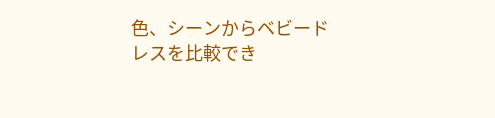色、シーンからベビードレスを比較でき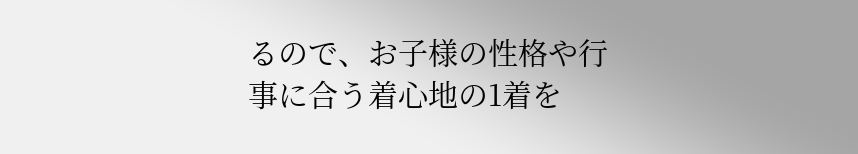るので、お子様の性格や行事に合う着心地の1着を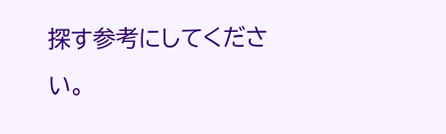探す参考にしてください。